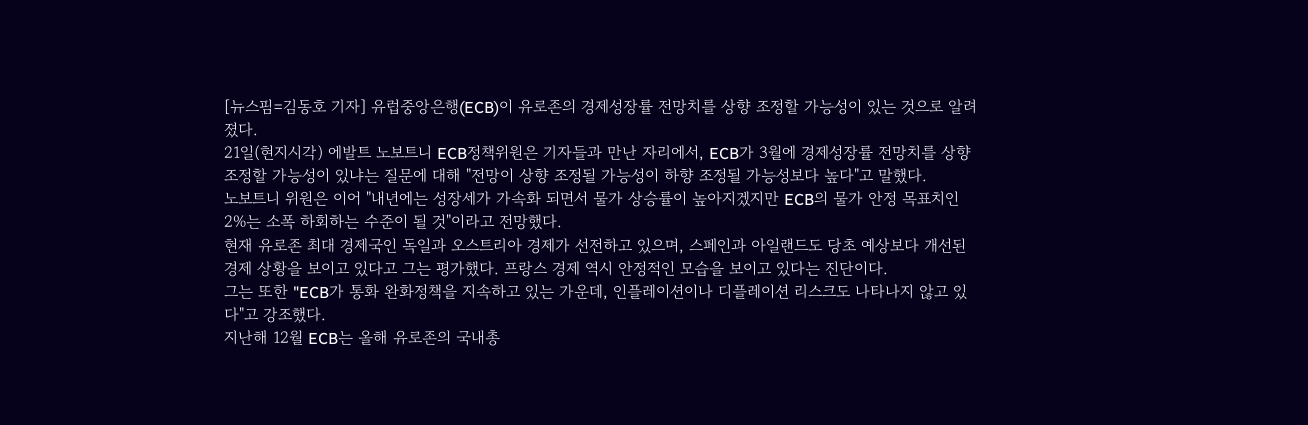[뉴스핌=김동호 기자] 유럽중앙은행(ECB)이 유로존의 경제성장률 전망치를 상향 조정할 가능성이 있는 것으로 알려졌다.
21일(현지시각) 에발트 노보트니 ECB정책위원은 기자들과 만난 자리에서, ECB가 3월에 경제성장률 전망치를 상향 조정할 가능성이 있냐는 질문에 대해 "전망이 상향 조정될 가능성이 하향 조정될 가능성보다 높다"고 말했다.
노보트니 위원은 이어 "내년에는 성장세가 가속화 되면서 물가 상승률이 높아지겠지만 ECB의 물가 안정 목표치인 2%는 소폭 하회하는 수준이 될 것"이라고 전망했다.
현재 유로존 최대 경제국인 독일과 오스트리아 경제가 선전하고 있으며, 스페인과 아일랜드도 당초 예상보다 개선된 경제 상황을 보이고 있다고 그는 평가했다. 프랑스 경제 역시 안정적인 모습을 보이고 있다는 진단이다.
그는 또한 "ECB가 통화 완화정책을 지속하고 있는 가운데, 인플레이션이나 디플레이션 리스크도 나타나지 않고 있다"고 강조했다.
지난해 12월 ECB는 올해 유로존의 국내총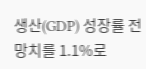생산(GDP) 성장률 전망치를 1.1%로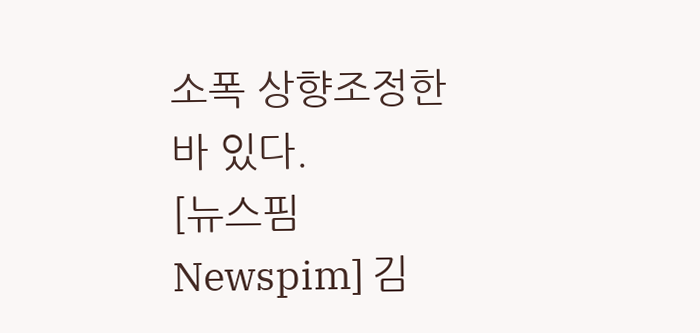소폭 상향조정한 바 있다.
[뉴스핌 Newspim] 김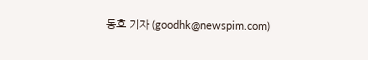동호 기자 (goodhk@newspim.com)